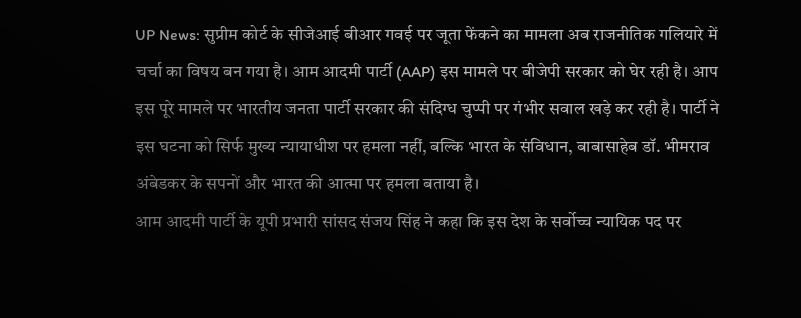UP News: सुप्रीम कोर्ट के सीजेआई बीआर गवई पर जूता फेंकने का मामला अब राजनीतिक गलियारे में चर्चा का विषय बन गया है। आम आदमी पार्टी (AAP) इस मामले पर बीजेपी सरकार को घेर रही है। आप इस पूरे मामले पर भारतीय जनता पार्टी सरकार की संदिग्ध चुप्पी पर गंभीर सवाल खड़े कर रही है। पार्टी ने इस घटना को सिर्फ मुख्य न्यायाधीश पर हमला नहीं, बल्कि भारत के संविधान, बाबासाहेब डॉ. भीमराव अंबेडकर के सपनों और भारत की आत्मा पर हमला बताया है।
आम आदमी पार्टी के यूपी प्रभारी सांसद संजय सिंह ने कहा कि इस देश के सर्वोच्च न्यायिक पद पर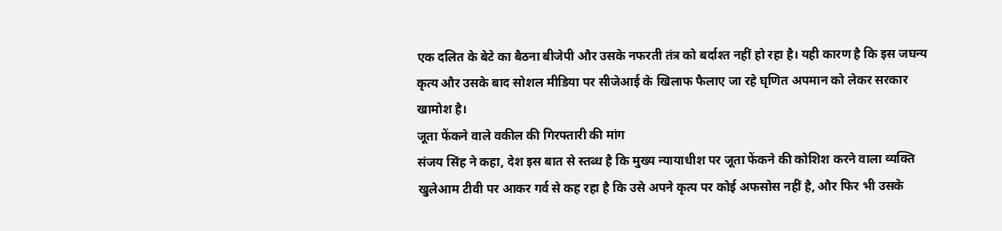एक दलित के बेटे का बैठना बीजेपी और उसके नफरती तंत्र को बर्दाश्त नहीं हो रहा है। यही कारण है कि इस जघन्य कृत्य और उसके बाद सोशल मीडिया पर सीजेआई के खिलाफ फैलाए जा रहे घृणित अपमान को लेकर सरकार खामोश है।
जूता फेंकने वाले वकील की गिरफ्तारी की मांग
संजय सिंह ने कहा, देश इस बात से स्तब्ध है कि मुख्य न्यायाधीश पर जूता फेंकने की कोशिश करने वाला व्यक्ति खुलेआम टीवी पर आकर गर्व से कह रहा है कि उसे अपने कृत्य पर कोई अफसोस नहीं है, और फिर भी उसके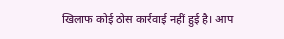खिलाफ कोई ठोस कार्रवाई नहीं हुई है। आप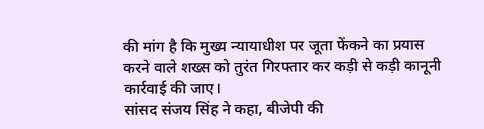की मांग है कि मुख्य न्यायाधीश पर जूता फेंकने का प्रयास करने वाले शख्स को तुरंत गिरफ्तार कर कड़ी से कड़ी कानूनी कार्रवाई की जाए।
सांसद संजय सिंह ने कहा, बीजेपी की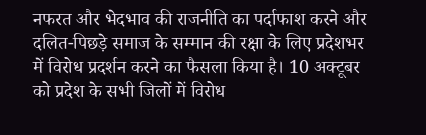नफरत और भेदभाव की राजनीति का पर्दाफाश करने और दलित-पिछड़े समाज के सम्मान की रक्षा के लिए प्रदेशभर में विरोध प्रदर्शन करने का फैसला किया है। 10 अक्टूबर को प्रदेश के सभी जिलों में विरोध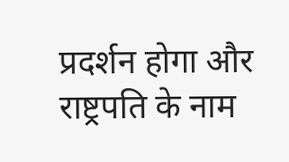प्रदर्शन होगा और राष्ट्रपति के नाम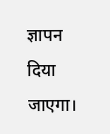ज्ञापन दिया जाएगा।